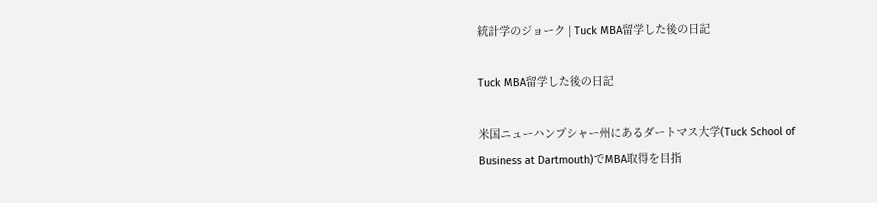統計学のジョーク | Tuck MBA留学した後の日記

Tuck MBA留学した後の日記

米国ニューハンプシャー州にあるダートマス大学(Tuck School of Business at Dartmouth)でMBA取得を目指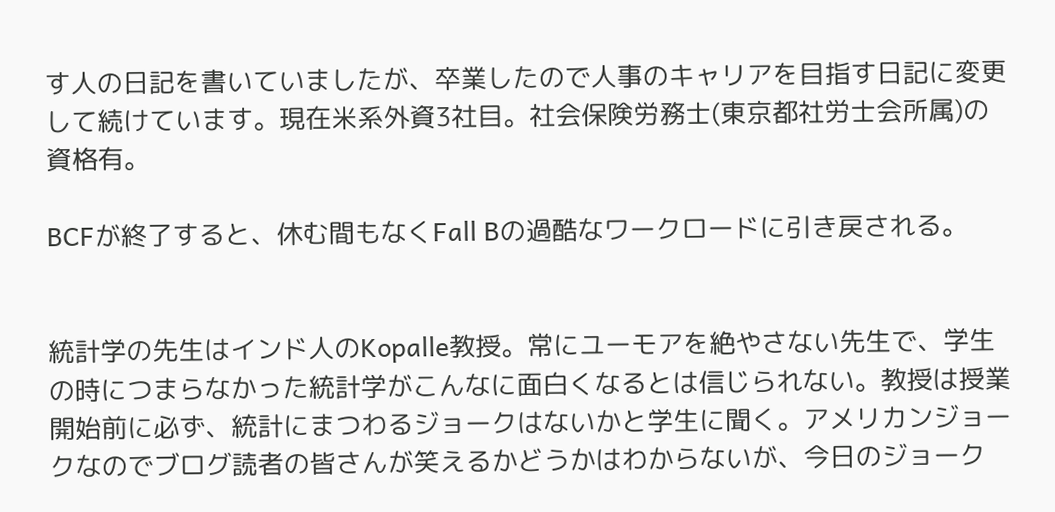す人の日記を書いていましたが、卒業したので人事のキャリアを目指す日記に変更して続けています。現在米系外資3社目。社会保険労務士(東京都社労士会所属)の資格有。

BCFが終了すると、休む間もなくFall Bの過酷なワークロードに引き戻される。


統計学の先生はインド人のKopalle教授。常にユーモアを絶やさない先生で、学生の時につまらなかった統計学がこんなに面白くなるとは信じられない。教授は授業開始前に必ず、統計にまつわるジョークはないかと学生に聞く。アメリカンジョークなのでブログ読者の皆さんが笑えるかどうかはわからないが、今日のジョーク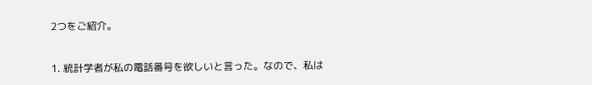2つをご紹介。


1. 統計学者が私の電話番号を欲しいと言った。なので、私は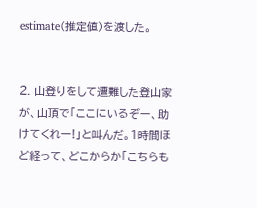estimate(推定値)を渡した。


2. 山登りをして遭難した登山家が、山頂で「ここにいるぞー、助けてくれー!」と叫んだ。1時間ほど経って、どこからか「こちらも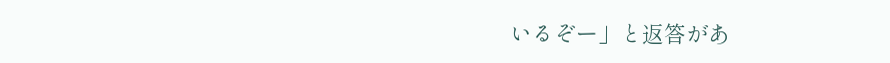いるぞー」と返答があ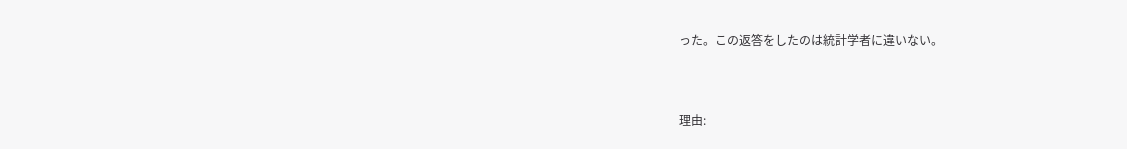った。この返答をしたのは統計学者に違いない。


理由: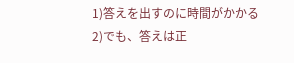1)答えを出すのに時間がかかる
2)でも、答えは正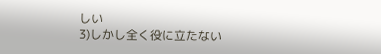しい
3)しかし全く役に立たない